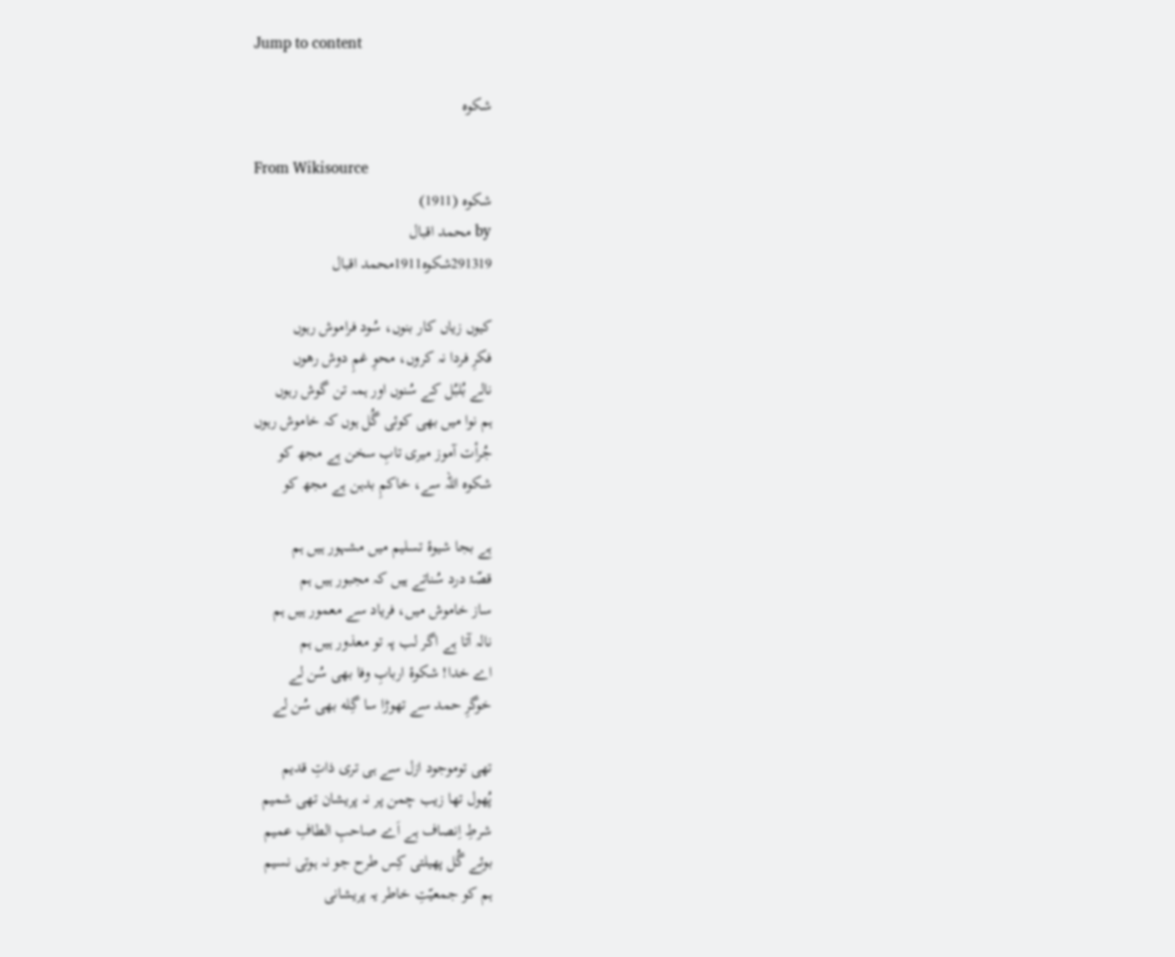Jump to content

شکوہ

From Wikisource
شکوہ (1911)
by محمد اقبال
291319شکوہ1911محمد اقبال

کیوں زیاں کار بنوں، سُود فراموش رہوں
فکرِ فردا نہ کروں، محوِ غمِ دوش رھوں
نالے بُلبُل کے سُنوں اور ہمہ تن گوش رہوں
ہم نوا میں بھی کوئی گُل ہوں کہ خاموش رہوں
جُرأت آموز میری تابِ سخن ہے مجھ کو
شکوہ اللہ سے، خاکمِ بدہن ہے مجھ کو

ہے بجا شیوۂ تسلیم میں مشہور ہیں ہم
قصّۂ درد سُناتے ہیں کہ مجبور ہیں ہم
ساز خاموش میں، فریاد سے معمور ہیں ہم
نالہ آتا ہے اگر لب پہ تو معذور ہیں ہم
اے خدا! شکوۂ اربابِ وفا بھی سُن لے
خوگرِ حمد سے تھوڑا سا گِله بھی سُن لے

تھی توموجود ازل سے ہی تری ذاتِ قدیم
پُھول تھا زیب چمن پر نہ پریشان تھی شمیم
شرطِ اِنصاف ہے اَے صاحبِ الطافِ عمیم
بوئے گُل پھیلتی کِس طرح جو نہ ہوتی نسیم
ہم کو جمعیّتِ خاطر یہ پریشانی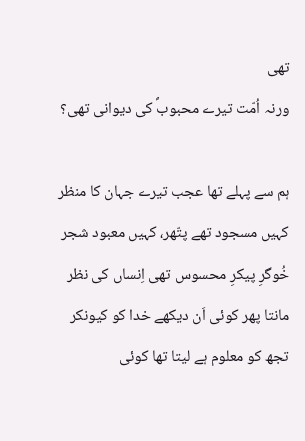تھی
ورنہ اُمّت تیرے محبوبؐ کی دیوانی تھی؟

ہم سے پہلے تھا عجب تیرے جہان کا منظر
کہیں مسجود تھے پتّھر، کہیں معبود شجر
خُوگرِ پیکرِ محسوس تھی اِنساں کی نظر
مانتا پھر کوئی اَن دیکھے خدا کو کیونکر
تجھ کو معلوم ہے لیتا تھا کوئی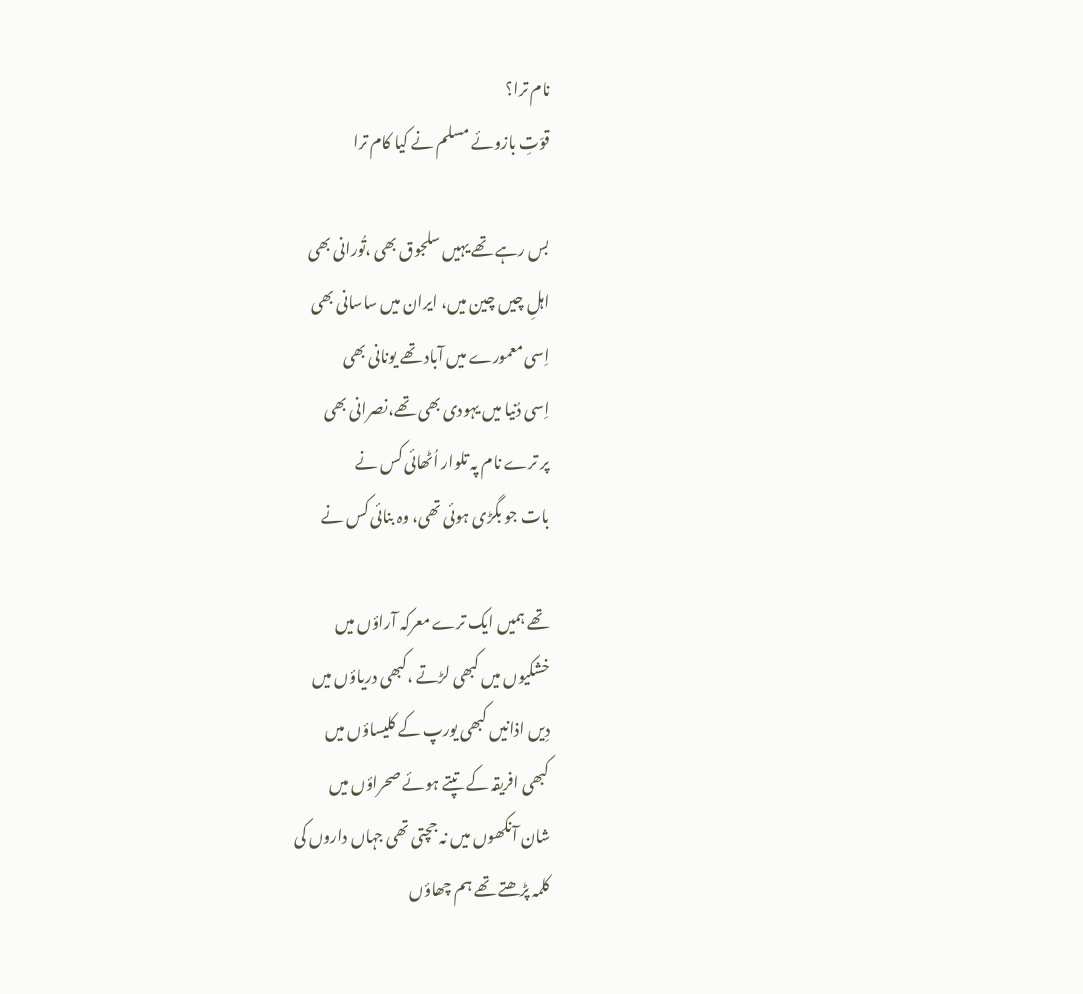نام ترا؟
قوّتِ بازوئے مسلم نے کیا کام ترا

بس رہے تھے یہیں سلجوق بھی ،تُورانی بھی
اہلِ چیں چین میں، ایران میں ساسانی بھی
اِسی معمورے میں آباد تھے یونانی بھی
اِسی دُنیا میں یہودی بھی تھے،نصرانی بھی
پر ترے نام پہ تلوار اُٹھائی کس نے
بات جو بگڑی ہوئی تھی، وہ بنائی کس نے

تھے ہمیں ایک ترے معرکہ آراؤں میں
خشکیوں میں کبھی لڑتے ،کبھی دریاؤں میں
دِیں اذانیں کبھی یورپ کے کلیساؤں میں
کبھی افریقہ کے تپتے ہوئے صحراؤں میں
شان آنکھوں میں نہ جچتی تھی جہاں داروں کی
کلمہ پڑھتے تھے ہم چھاؤں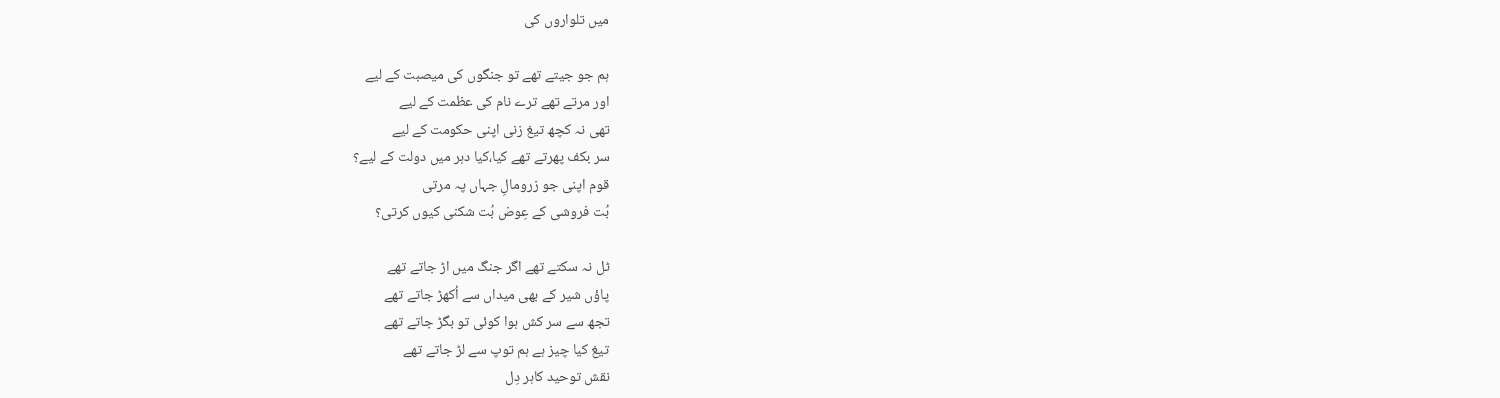میں تلواروں کی

ہم جو جیتے تھے تو جنگوں کی میصبت کے لیے
اور مرتے تھے ترے نام کی عظمت کے لیے
تھی نہ کچھ تیغ زنی اپنی حکومت کے لیے
سر بکف پھرتے تھے کیا،کیا دہر میں دولت کے لیے؟
قوم اپنی جو زرومالِ جہاں پہ مرتی
بُت فروشی کے عِوض بُت شکنی کیوں کرتی؟

ٹل نہ سکتے تھے اگر جنگ میں اڑ جاتے تھے
پاؤں شیر کے بھی میداں سے اُکھڑ جاتے تھے
تجھ سے سر کش ہوا کوئی تو بگڑ جاتے تھے
تیغ کیا چیز ہے ہم توپ سے لڑ جاتے تھے
نقش توحید کاہر دِل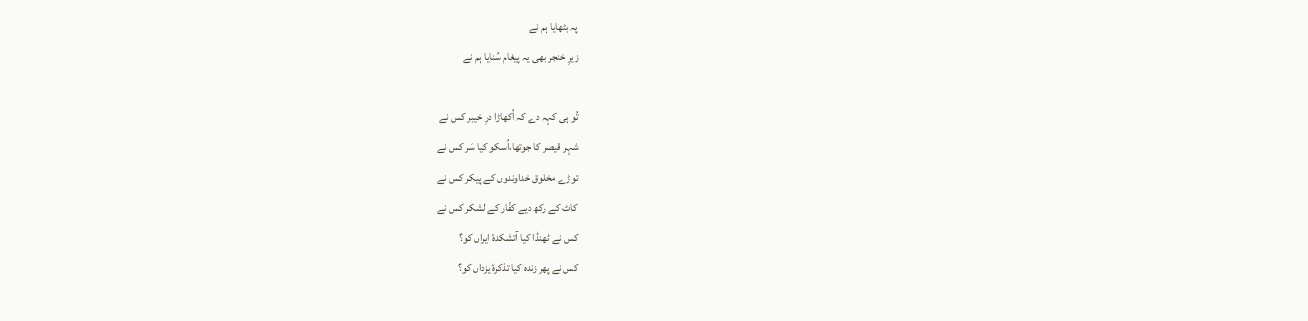پہ بٹھایا ہم نے
زیرِ خنجر بھی یہ پیغام سُنایا ہم نے

تُو ہی کہہ دے کہ اُکھاڑا درِ خیبر کس نے
شہر قیصر کا جوتھا،اُسکو کیا سَر کس نے
توڑے مخلوق خداوندوں کے پیکر کس نے
کاٹ کے رکھ دیے کفّار کے لشکر کس نے
کس نے ٹھنڈا کیا آتشکدۂ ایراں کو؟
کس نے پھر زندہ کیا تذکرۂ یزداں کو؟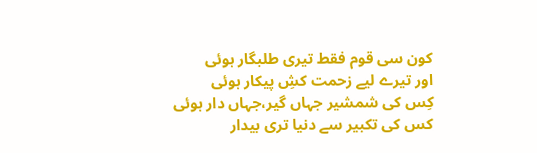کون سی قوم فقط تیری طلبگار ہوئی
اور تیرے لیے زحمت کشِ پیکار ہوئی
کِس کی شمشیر جہاں گیر،جہاں دار ہوئی
کس کی تکبیر سے دنیا تری بیدار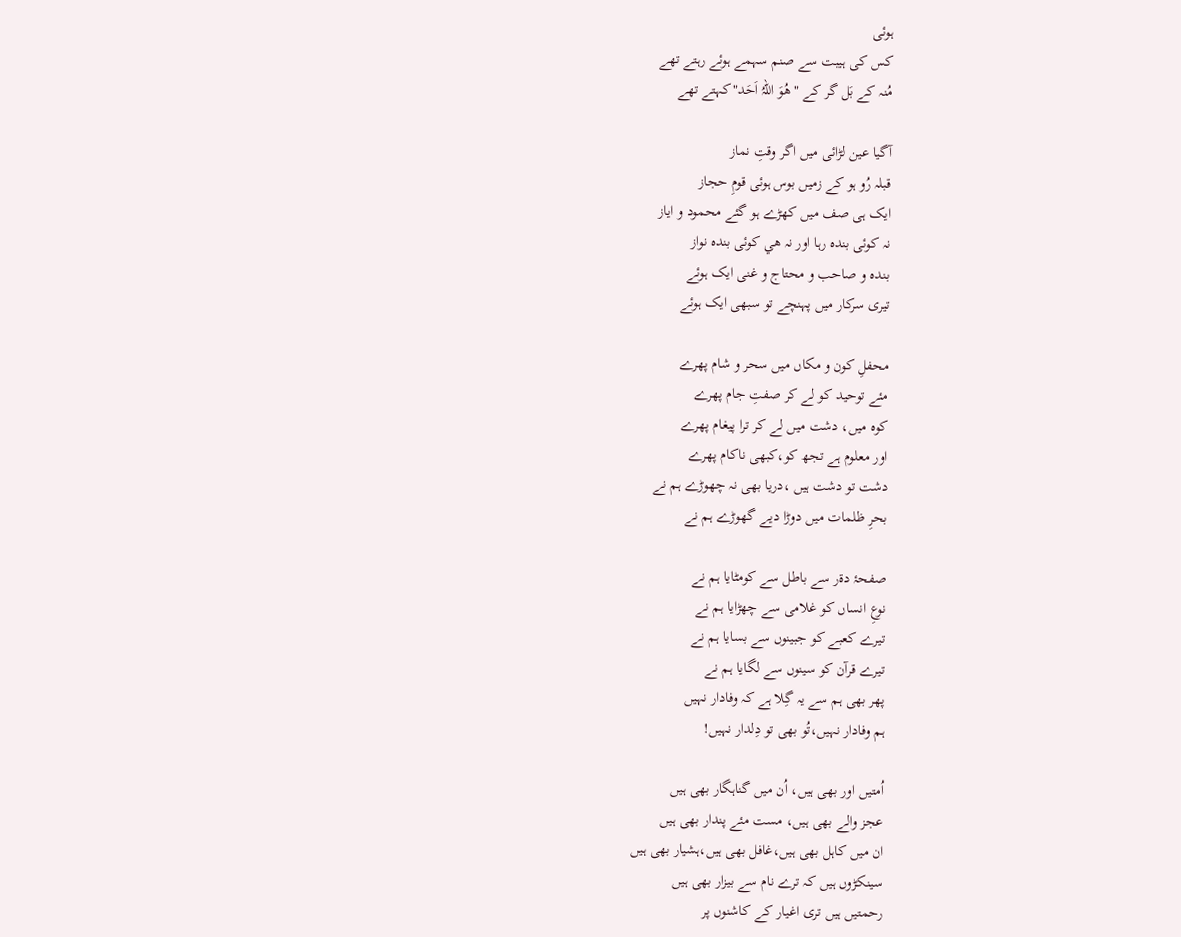ہوئی
کس کی ہیبت سے صنم سہمے ہوئے رہتے تھے
مُنہ کے بَل گر کے "ھُوَ اللہُ اَحَد"کہتے تھے

آگیا عین لڑائی میں اگر وقتِ نماز
قبلہ رُو ہو کے زمیں بوس ہوئی قومِ حجاز
ایک ہی صف میں کھڑے ہو گئے محمود و ایاز
نہ کوئی بندہ رہا اور نہ هي کوئی بندہ نواز
بندہ و صاحب و محتاج و غنی ایک ہوئے
تیری سرکار میں پہنچے تو سبھی ایک ہوئے

محفلِ کون و مکاں میں سحر و شام پھرے
مئے توحید کو لے کر صفتِ جام پھرے
کوہ میں، دشت میں لے کر ترا پیغام پھرے
اور معلوم ہے تجھ کو،کبھی ناکام پھرے
دشت تو دشت ہیں ،دریا بھی نہ چھوڑے ہم نے
بحرِ ظلمات میں دوڑا دیے گھوڑے ہم نے

صفحۂ دۃر سے باطل سے کومٹایا ہم نے
نوعِ انساں کو غلامی سے چھڑایا ہم نے
تیرے کعبے کو جبینوں سے بسایا ہم نے
تیرے قرآن کو سینوں سے لگایا ہم نے
پھر بھی ہم سے یہ گِلا ہے کہ وفادار نہیں
ہم وفادار نہیں،تُو بھی تو دِلدار نہیں!

اُمتیں اور بھی ہیں، اُن میں گناہگار بھی ہیں
عجز والے بھی ہیں، مست مئے پندار بھی ہیں
ان میں کاہل بھی ہیں،غافل بھی ہیں،ہشیار بھی ہیں
سینکڑوں ہیں کہ ترے نام سے بیزار بھی ہیں
رحمتیں ہیں تری اغیار کے کاشنوں پر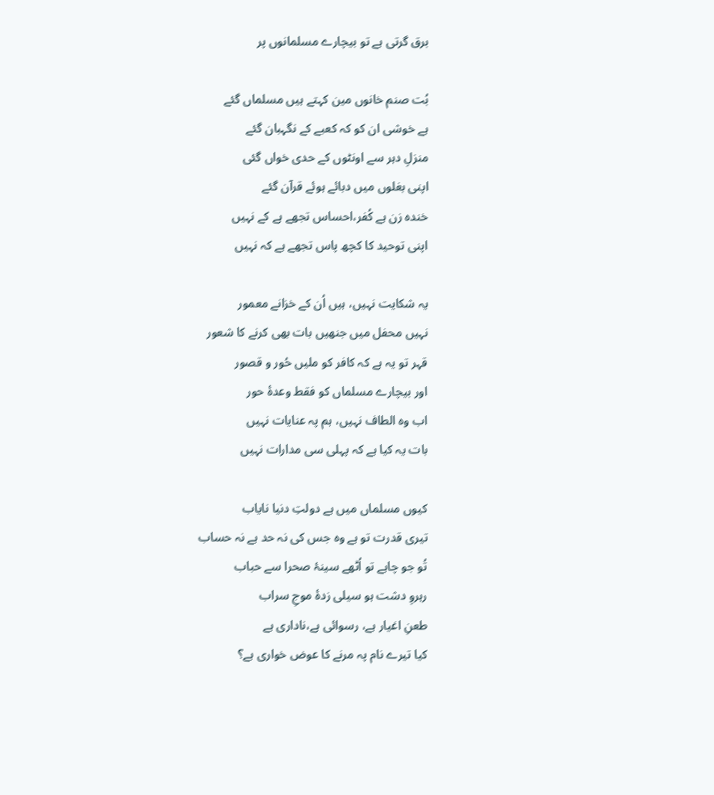برق گرتی ہے تو بیچارے مسلمانوں پر

بُت صنم خانوں مین کہتے ہیں مسلماں گئے
ہے خوشی ان کو کہ کعبے کے نگہبان گئے
منزلِ دہر سے اونٹوں کے حدی خواں گئی
اپنی بغلوں میں دبائے ہوئے قرآن گئے
خندہ زن ہے کُفر،احساس تجھے ہے کے نہیں
اپنی توحید کا کچھ پاس تجھے ہے کہ نہیں

یہ شکایت نہیں، ہیں اُن کے خزانے معمور
نہیں محفل میں جنھیں بات بھی کرنے کا شعور
قہر تو یہ ہے کہ کافر کو ملیں حُور و قصور
اور بیچارے مسلماں کو فقط وعدۂ حور
اب وہ الطاف نہیں، ہم پہ عنایات نہیں
بات یہ کیا ہے کہ پہلی سی مدارات نہیں

کیوں مسلماں میں ہے دولتِ دنیا نایاب
تیری قدرت تو ہے وہ جس کی نہ حد ہے نہ حساب
تُو جو چاہے تو اُٹھے سینۂ صحرا سے حباب
رہروِ دشت ہو سیلی زدۂ موجِ سراب
طعنِ اغیار ہے، رسوائی ہے،ناداری ہے
کیا تیرے نام پہ مرنے کا عوض خواری ہے؟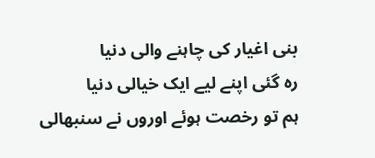بنی اغیار کی چاہنے والی دنیا
رہ گئی اپنے لیے ایک خیالی دنیا
ہم تو رخصت ہوئے اوروں نے سنبھالی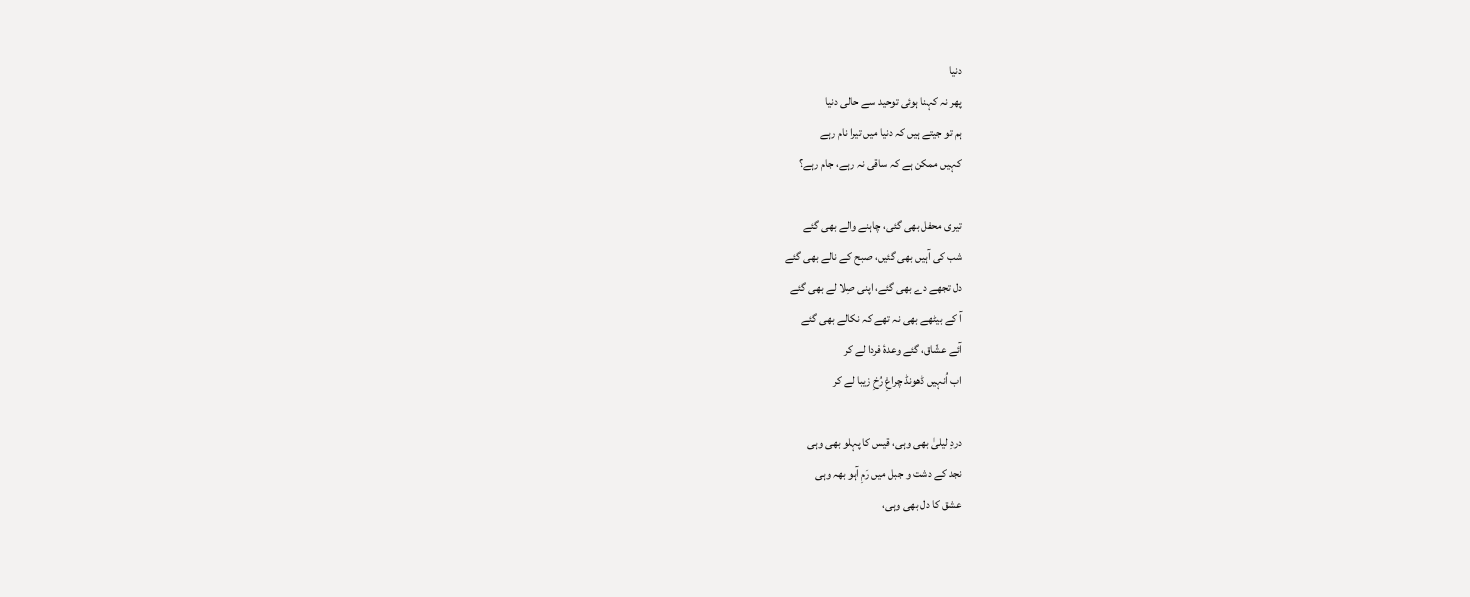دنیا
پھر نہ کہنا ہوئی توحید سے حالی دنیا
ہم تو جیتے ہیں کہ دنیا میں تیرا نام رہے
کہیں ممکن ہے کہ ساقی نہ رہے، جام رہے؟

تیری محفل بھی گئی، چاہنے والے بھی گئے
شب کی آہیں بھی گئیں، صبح کے نالے بھی گئے
دل تجھے دے بھی گئے، اپنی صِلا لے بھی گئے
آ کے بیٹھے بھی نہ تھے کہ نکالے بھی گئے
آئے عشّاق، گئے وعدۂ فردا لے کر
اب اُنہیں ڈھونڈ چراغِ رُخِ زیبا لے کر

دردِ لیلیٰ بھی وہی، قیس کا پہلو بھی وہی
نجد کے دشت و جبل میں رَمِ آہو بھہ وہی
عشق کا دل بھی وہی،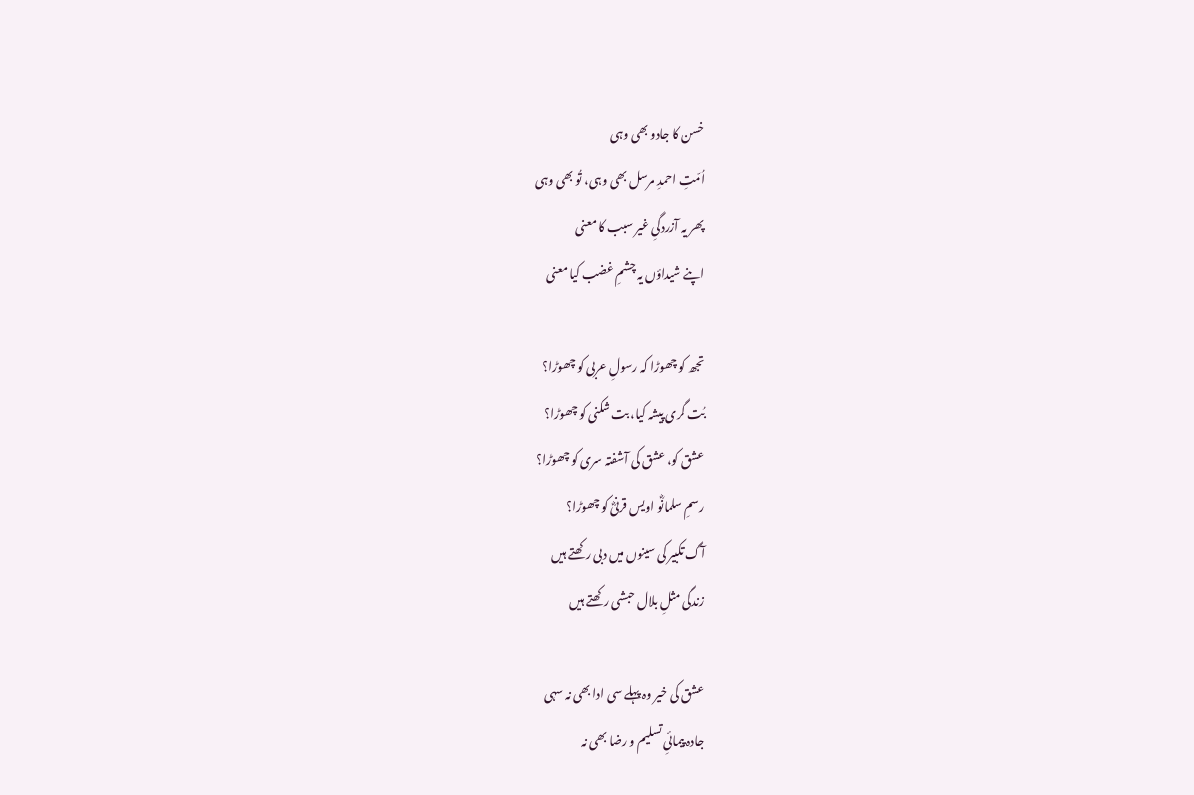خسن کا جادو بھی وہی
اُمّتِ احمدِ مرسل بھی وہی، تُو بھی وہی
پھر یہ آزردگیِ غیر سبب کا معنی
اپنے شیداؤں یہ چشمِ غضب کیا معنی

تجھ کو چھوڑا کہ رسولِ عربی کو چھوڑا؟
بُت گری پیشہ کیا، بت شکنی کو چھوڑا؟
عشق کو، عشق کی آشفتہ سری کو چھوڑا؟
رسمِ سلمانؓو اویس قرنیؓ کو چھوڑا؟
آگ تکبیر کی سینوں میں دبی رکھتے ہیں
زندگی مثلِ بلال حبشی رکھتے ہیں

عشق کی خیر وہ پہلے سی ادا بھی نہ سہی
جادہ پیمائیِ تسلیم و رضا بھی نہ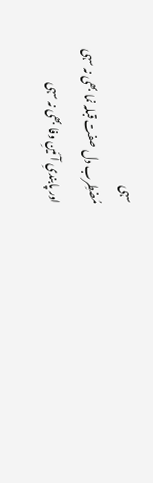سہی
مُضطِرب دل صفت قبلہ نما بھی نہ سہی
اور پابندیِ آئینِ وفا بھی نہ سہی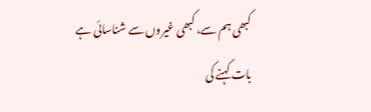کبھی ہم سے، کبھی غیروں سے شناسائی ہے
بات کہنے کی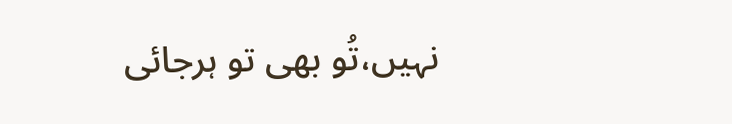نہیں،تُو بھی تو ہرجائی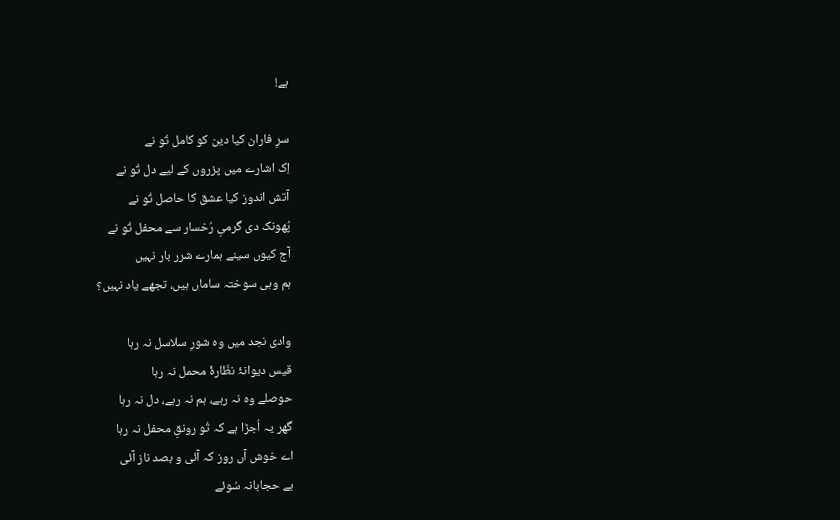ہے!

سرِ فاران کیا دین کو کامل تُو نے
اِک اشارے میں پزروں کے لیے دل تُو نے
آتش اندوز کیا عشق کا حاصل تُو نے
پُھونک دی گرمیِ رُخسار سے محفل تُو نے
آج کیوں سینے ہمارے شرر بار نہیں
ہم وہی سوختہ ساماں ہیں، تجھے یاد نہیں؟

وادی نجد میں وہ شورِ سلاسل نہ رہا
قیس دیوانۂ نظّارۂ محمل نہ رہا
حوصلے وہ نہ رہے، ہم نہ رہے، دل نہ رہا
گھر یہ اُجڑا ہے کہ تُو رونقِ محفل نہ رہا
اے خوش آں روز کہ آئی و بصد ناز آئی
بے حجابانہ سُوئے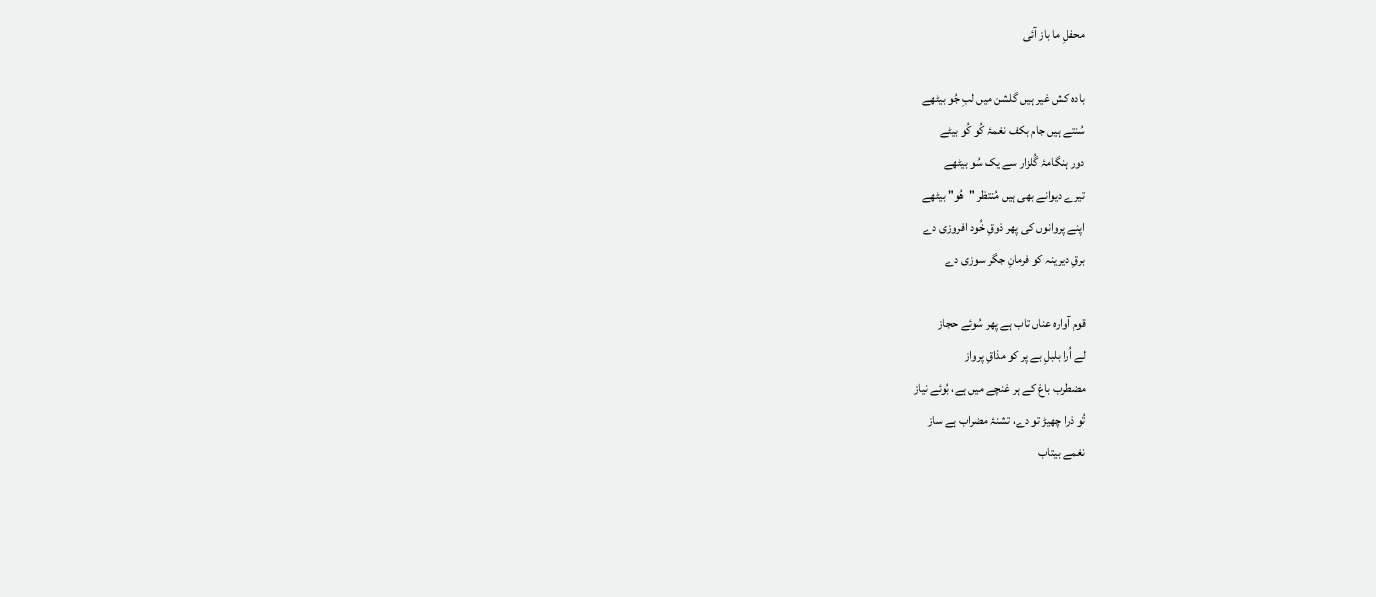محفلِ ما باز آئی

بادہ کش غیر ہیں گلشن میں لبِ جُو بیٹھے
سُنتے ہیں جام بکف نغمۂ کُو کُو بیٹے
دور ہنگامۂ گُلزار سے یک سُو بیٹھے
تیرے دیوانے بھی ہیں مُنتظر "ھُو" بیٹھے
اپنے پروانوں کی پھر ذوقِ خُود افروزی دے
برقِ دیرینہ کو فرمانِ جگر سوزی دے

قوم آوارہ عناں تاب ہے پھر سُوئے حجاز
لے اُرا بلبلِ بے پر کو مذاقِ پرواز
مضطرب باغ کے ہر غنچے میں ہے، بُوئے نیاز
تُو ذرا چھیڑ تو دے، تشنۂ مضراب ہے ساز
نغمے بیتاب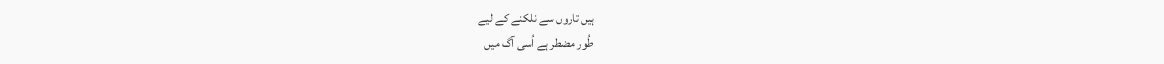ہیں تاروں سے نلکنے کے لیے
طُور مضطر ہے اُسی آگ میں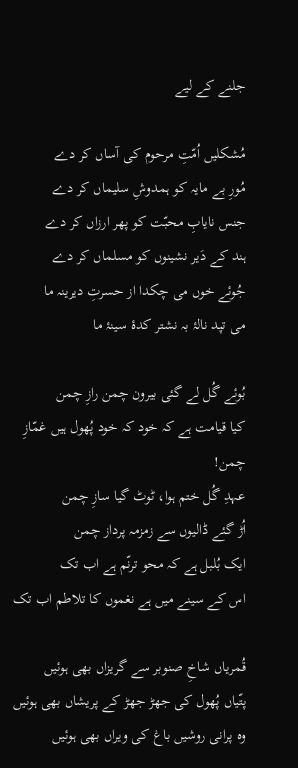جلنے کے لیے

مُشکلیں اُمّتِ مرحوم کی آساں کر دے
مُورِ بے مایہ کو ہمدوشِ سلیماں کر دے
جنس نایابِ محبّت کو پھر ارزاں کر دے
ہند کے دَیر نشینوں کو مسلماں کر دے
جُوئے خوں می چکدا از حسرتِ دیرینہ ما
می تپد نالۂ بہ نشتر کدۂ سینۂ ما

بُوئے گُل لے گئی بیرون چمن رازِ چمن
کیا قیامت ہے کہ خود کہ خود پُھول ہیں غمّازِ چمن!
عہدِ گُل ختم ہوا، ٹوٹ گیا سازِ چمن
اُڑ گئے ڈالیوں سے زمزمہ پرداز چمن
ایک بُلبل ہے کہ محو ترنّم ہے اب تک
اس کے سینے میں ہے نغموں کا تلاطم اب تک

قُمریاں شاخِ صنوبر سے گریزاں بھی ہوئیں
پتّیاں پُھول کی جھڑ جھڑ کے پریشاں بھی ہوئیں
وہ پرانی روشیں باغ کی ویراں بھی ہوئیں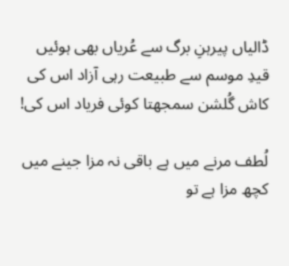ڈالیاں پیرہنِ برگ سے عُریاں بھی ہوئیں
قیدِ موسم سے طبیعت رہی آزاد اس کی
کاش گُلشن سمجھتا کوئی فریاد اس کی!

لُطف مرنے میں ہے باقی نہ مزا جینے میں
کچھ مزا ہے تو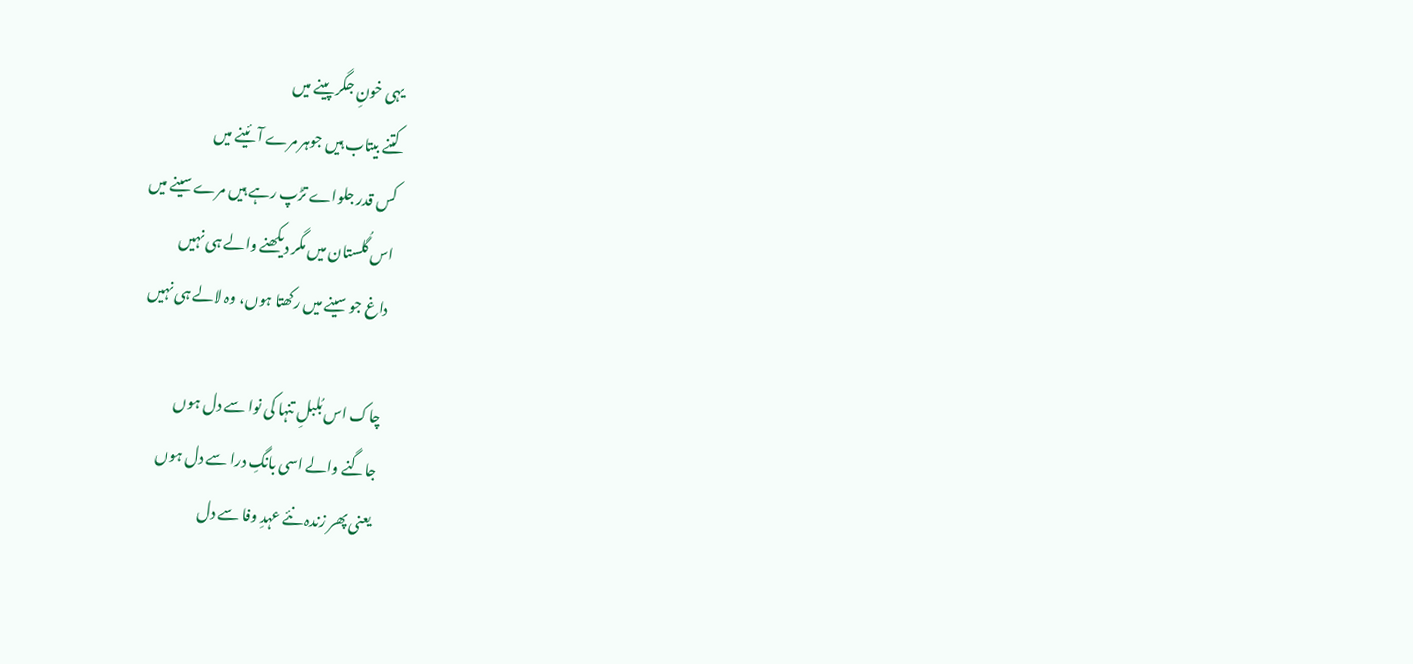یہی خونِ جگر پینے میں
کتنے بیتاب ہیں جوہر مرے آئینے میں
کس قدر جلواے تڑپ رہے ہیں مرے سینے میں
اس گُلستان میں مگر دیکھنے والے ہی نہیں
داغ جو سینے میں رکھتا ہوں، وہ لالے ہی نہیں

چاک اس بُلبلِ تنہا کی نوا سے دل ہوں
جاگنے والے اسی بانگِ درا سے دل ہوں
یعنی پھر زندہ نئے عہدِ وفا سے دل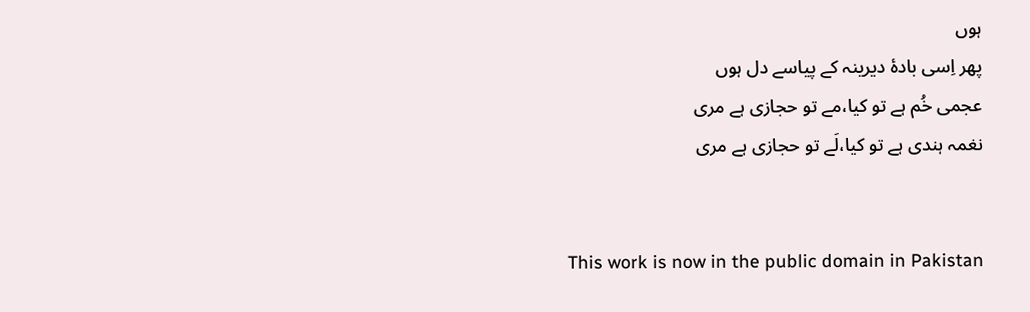ہوں
پھر اِسی بادۂ دیرینہ کے پیاسے دل ہوں
عجمی خُم ہے تو کیا،مے تو حجازی ہے مری
نغمہ ہندی ہے تو کیا،لَے تو حجازی ہے مری


This work is now in the public domain in Pakistan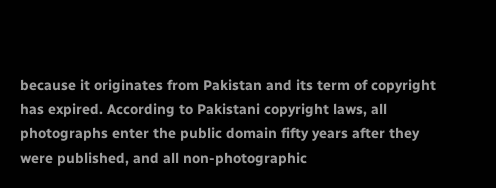because it originates from Pakistan and its term of copyright has expired. According to Pakistani copyright laws, all photographs enter the public domain fifty years after they were published, and all non-photographic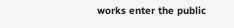works enter the public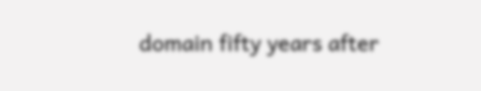domain fifty years after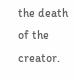the death of the creator.